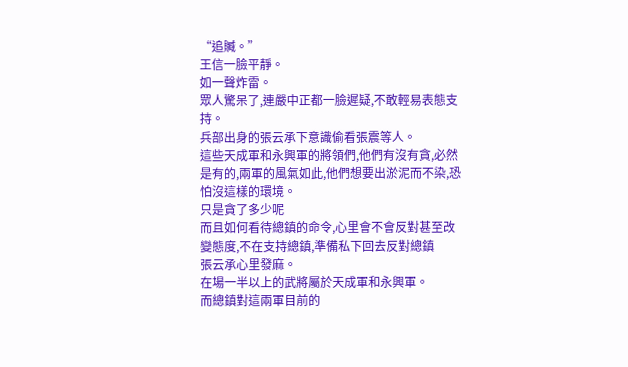“追贓。”
王信一臉平靜。
如一聲炸雷。
眾人驚呆了,連嚴中正都一臉遲疑,不敢輕易表態支持。
兵部出身的張云承下意識偷看張震等人。
這些天成軍和永興軍的將領們,他們有沒有貪,必然是有的,兩軍的風氣如此,他們想要出淤泥而不染,恐怕沒這樣的環境。
只是貪了多少呢
而且如何看待總鎮的命令,心里會不會反對甚至改變態度,不在支持總鎮,準備私下回去反對總鎮
張云承心里發麻。
在場一半以上的武將屬於天成軍和永興軍。
而總鎮對這兩軍目前的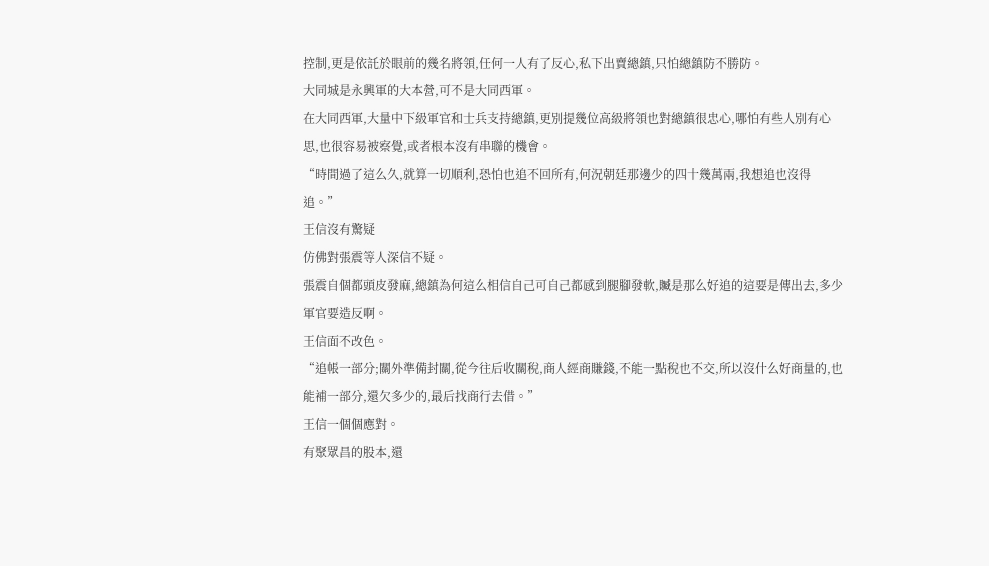控制,更是依託於眼前的幾名將領,任何一人有了反心,私下出賣總鎮,只怕總鎮防不勝防。
大同城是永興軍的大本營,可不是大同西軍。
在大同西軍,大量中下級軍官和士兵支持總鎮,更別提幾位高級將領也對總鎮很忠心,哪怕有些人別有心思,也很容易被察覺,或者根本沒有串聯的機會。
“時間過了這么久,就算一切順利,恐怕也追不回所有,何況朝廷那邊少的四十幾萬兩,我想追也沒得追。”
王信沒有驚疑
仿佛對張震等人深信不疑。
張震自個都頭皮發麻,總鎮為何這么相信自己可自己都感到腿腳發軟,贓是那么好追的這要是傳出去,多少軍官要造反啊。
王信面不改色。
“追帳一部分;關外準備封關,從今往后收關稅,商人經商賺錢,不能一點稅也不交,所以沒什么好商量的,也能補一部分,還欠多少的,最后找商行去借。”
王信一個個應對。
有聚眾昌的股本,還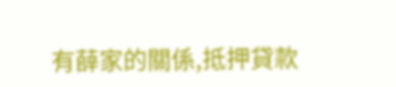有薛家的關係,抵押貸款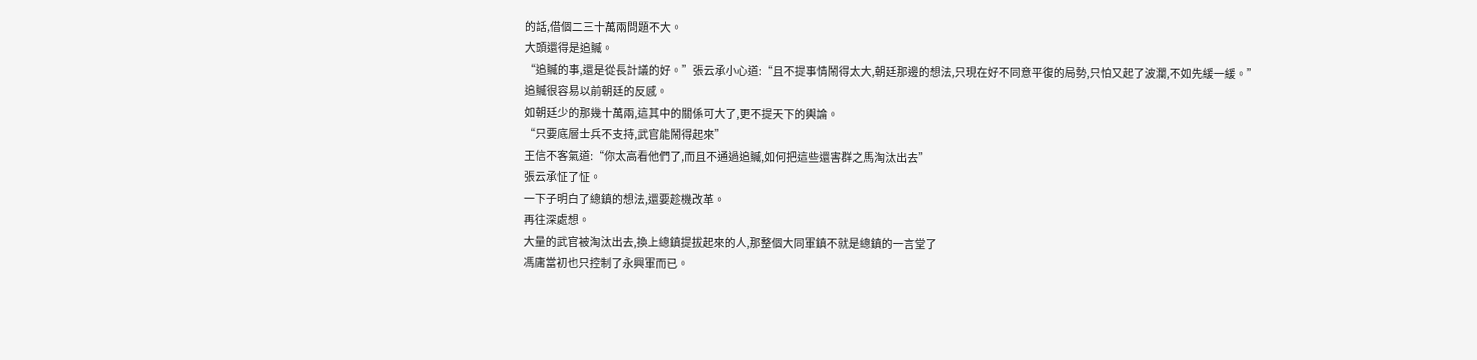的話,借個二三十萬兩問題不大。
大頭還得是追贓。
“追贓的事,還是從長計議的好。”張云承小心道:“且不提事情鬧得太大,朝廷那邊的想法,只現在好不同意平復的局勢,只怕又起了波瀾,不如先緩一緩。”
追贓很容易以前朝廷的反感。
如朝廷少的那幾十萬兩,這其中的關係可大了,更不提天下的輿論。
“只要底層士兵不支持,武官能鬧得起來”
王信不客氣道:“你太高看他們了,而且不通過追贓,如何把這些還害群之馬淘汰出去”
張云承怔了怔。
一下子明白了總鎮的想法,還要趁機改革。
再往深處想。
大量的武官被淘汰出去,換上總鎮提拔起來的人,那整個大同軍鎮不就是總鎮的一言堂了
馮庸當初也只控制了永興軍而已。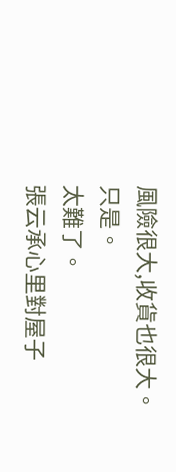風險很大,收貨也很大。
只是。
太難了。
張云承心里對屋子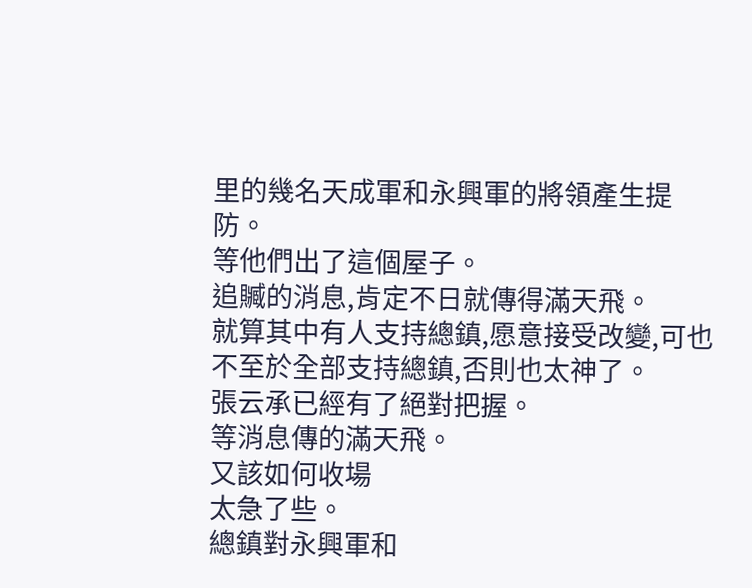里的幾名天成軍和永興軍的將領產生提防。
等他們出了這個屋子。
追贓的消息,肯定不日就傳得滿天飛。
就算其中有人支持總鎮,愿意接受改變,可也不至於全部支持總鎮,否則也太神了。
張云承已經有了絕對把握。
等消息傳的滿天飛。
又該如何收場
太急了些。
總鎮對永興軍和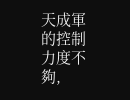天成軍的控制力度不夠,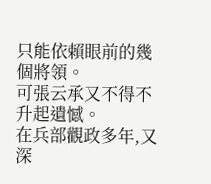只能依賴眼前的幾個將領。
可張云承又不得不升起遺憾。
在兵部觀政多年,又深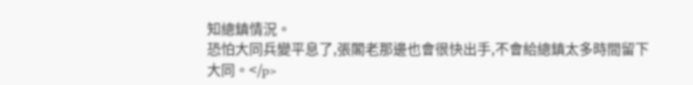知總鎮情況。
恐怕大同兵變平息了,張閣老那邊也會很快出手,不會給總鎮太多時間留下大同。</p>